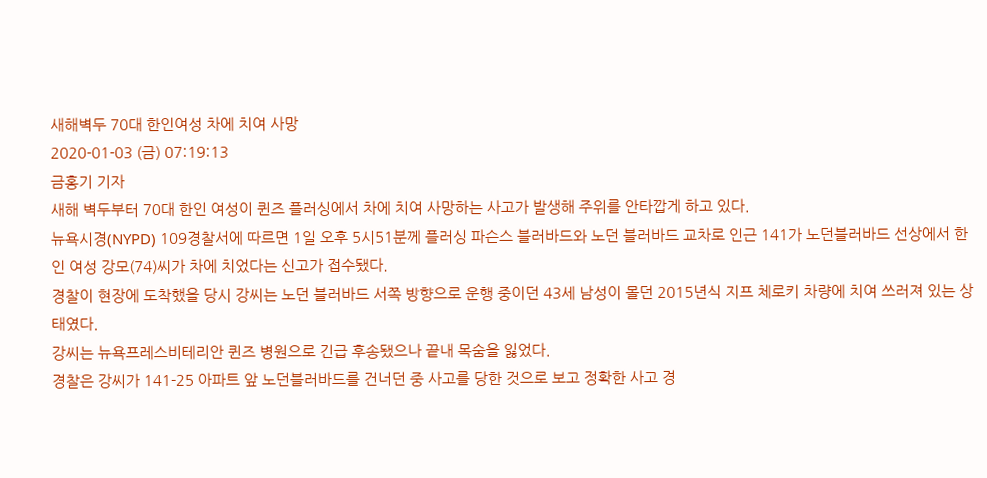새해벽두 70대 한인여성 차에 치여 사망
2020-01-03 (금) 07:19:13
금홍기 기자
새해 벽두부터 70대 한인 여성이 퀸즈 플러싱에서 차에 치여 사망하는 사고가 발생해 주위를 안타깝게 하고 있다.
뉴욕시경(NYPD) 109경찰서에 따르면 1일 오후 5시51분께 플러싱 파슨스 블러바드와 노던 블러바드 교차로 인근 141가 노던블러바드 선상에서 한인 여성 강모(74)씨가 차에 치었다는 신고가 접수됐다.
경찰이 현장에 도착했을 당시 강씨는 노던 블러바드 서쪽 방향으로 운행 중이던 43세 남성이 몰던 2015년식 지프 체로키 차량에 치여 쓰러져 있는 상태였다.
강씨는 뉴욕프레스비테리안 퀸즈 병원으로 긴급 후송됐으나 끝내 목숨을 잃었다.
경찰은 강씨가 141-25 아파트 앞 노던블러바드를 건너던 중 사고를 당한 것으로 보고 정확한 사고 경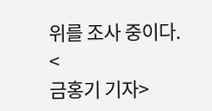위를 조사 중이다.
<
금홍기 기자>